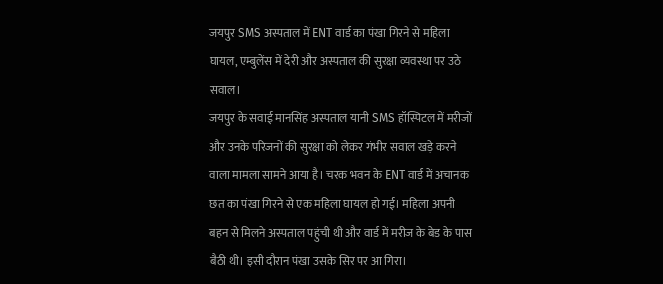जयपुर SMS अस्पताल में ENT वार्ड का पंखा गिरने से महिला घायल, एम्बुलेंस में देरी और अस्पताल की सुरक्षा व्यवस्था पर उठे सवाल।
जयपुर के सवाई मानसिंह अस्पताल यानी SMS हॉस्पिटल में मरीजों और उनके परिजनों की सुरक्षा को लेकर गंभीर सवाल खड़े करने वाला मामला सामने आया है। चरक भवन के ENT वार्ड में अचानक छत का पंखा गिरने से एक महिला घायल हो गई। महिला अपनी बहन से मिलने अस्पताल पहुंची थी और वार्ड में मरीज के बेड के पास बैठी थी। इसी दौरान पंखा उसके सिर पर आ गिरा।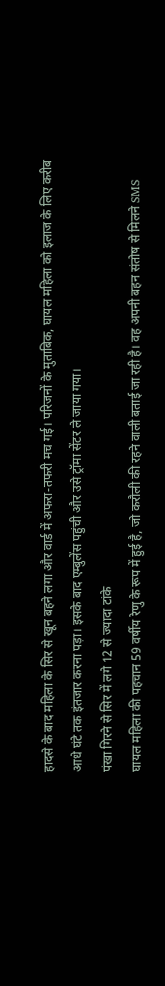हादसे के बाद महिला के सिर से खून बहने लगा और वार्ड में अफरा-तफरी मच गई। परिजनों के मुताबिक, घायल महिला को इलाज के लिए करीब आधे घंटे तक इंतजार करना पड़ा। इसके बाद एम्बुलेंस पहुंची और उसे ट्रॉमा सेंटर ले जाया गया।
पंखा गिरने से सिर में लगे 12 से ज्यादा टांके
घायल महिला की पहचान 59 वर्षीय रेणु के रूप में हुई है, जो करौली की रहने वाली बताई जा रही है। वह अपनी बहन संतोष से मिलने SMS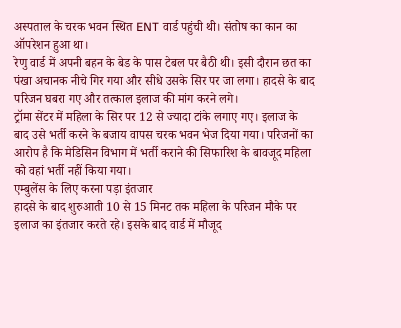अस्पताल के चरक भवन स्थित ENT वार्ड पहुंची थी। संतोष का कान का ऑपरेशन हुआ था।
रेणु वार्ड में अपनी बहन के बेड के पास टेबल पर बैठी थी। इसी दौरान छत का पंखा अचानक नीचे गिर गया और सीधे उसके सिर पर जा लगा। हादसे के बाद परिजन घबरा गए और तत्काल इलाज की मांग करने लगे।
ट्रॉमा सेंटर में महिला के सिर पर 12 से ज्यादा टांके लगाए गए। इलाज के बाद उसे भर्ती करने के बजाय वापस चरक भवन भेज दिया गया। परिजनों का आरोप है कि मेडिसिन विभाग में भर्ती कराने की सिफारिश के बावजूद महिला को वहां भर्ती नहीं किया गया।
एम्बुलेंस के लिए करना पड़ा इंतजार
हादसे के बाद शुरुआती 10 से 15 मिनट तक महिला के परिजन मौके पर इलाज का इंतजार करते रहे। इसके बाद वार्ड में मौजूद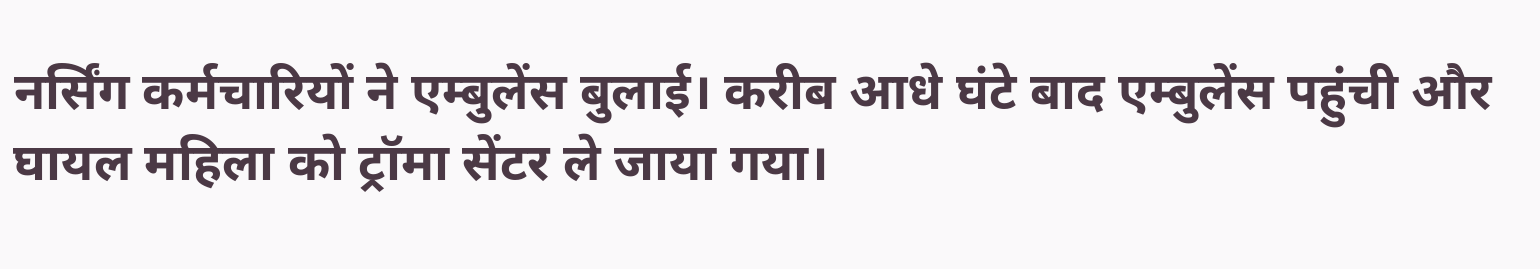नर्सिंग कर्मचारियों ने एम्बुलेंस बुलाई। करीब आधे घंटे बाद एम्बुलेंस पहुंची और घायल महिला को ट्रॉमा सेंटर ले जाया गया।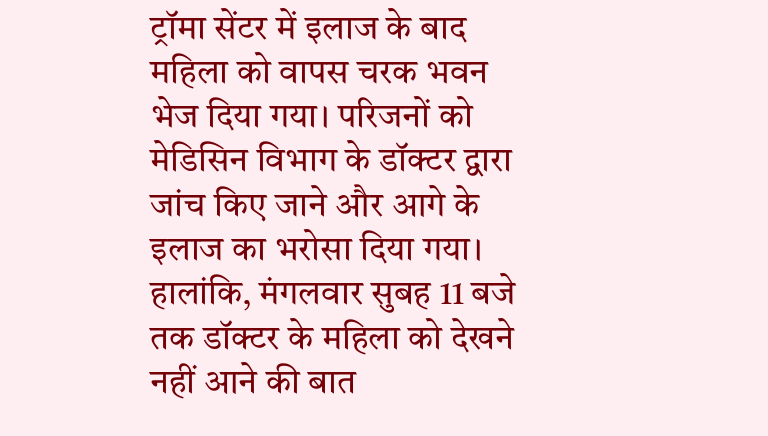ट्रॉमा सेंटर में इलाज के बाद महिला को वापस चरक भवन भेज दिया गया। परिजनों को मेडिसिन विभाग के डॉक्टर द्वारा जांच किए जाने और आगे के इलाज का भरोसा दिया गया। हालांकि, मंगलवार सुबह 11 बजे तक डॉक्टर के महिला को देखने नहीं आने की बात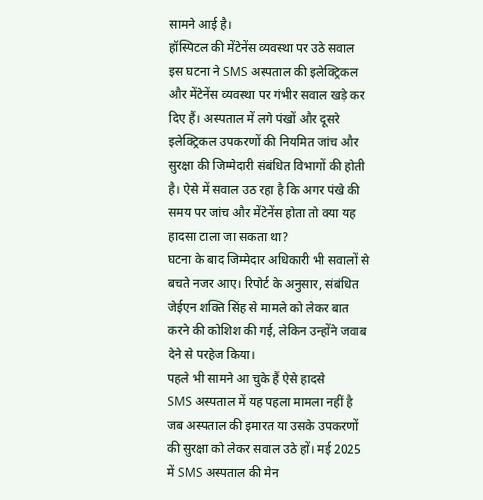सामने आई है।
हॉस्पिटल की मेंटेनेंस व्यवस्था पर उठे सवाल
इस घटना ने SMS अस्पताल की इलेक्ट्रिकल और मेंटेनेंस व्यवस्था पर गंभीर सवाल खड़े कर दिए हैं। अस्पताल में लगे पंखों और दूसरे इलेक्ट्रिकल उपकरणों की नियमित जांच और सुरक्षा की जिम्मेदारी संबंधित विभागों की होती है। ऐसे में सवाल उठ रहा है कि अगर पंखे की समय पर जांच और मेंटेनेंस होता तो क्या यह हादसा टाला जा सकता था?
घटना के बाद जिम्मेदार अधिकारी भी सवालों से बचते नजर आए। रिपोर्ट के अनुसार, संबंधित जेईएन शक्ति सिंह से मामले को लेकर बात करने की कोशिश की गई, लेकिन उन्होंने जवाब देने से परहेज किया।
पहले भी सामने आ चुके हैं ऐसे हादसे
SMS अस्पताल में यह पहला मामला नहीं है जब अस्पताल की इमारत या उसके उपकरणों की सुरक्षा को लेकर सवाल उठे हों। मई 2025 में SMS अस्पताल की मेन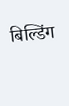बिल्डिंग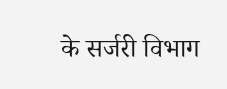के सर्जरी विभाग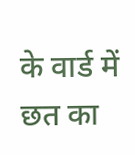के वार्ड में छत का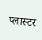प्लास्टर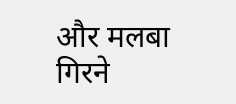और मलबा गिरने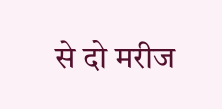से दो मरीज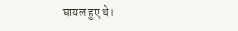घायल हुए थे।